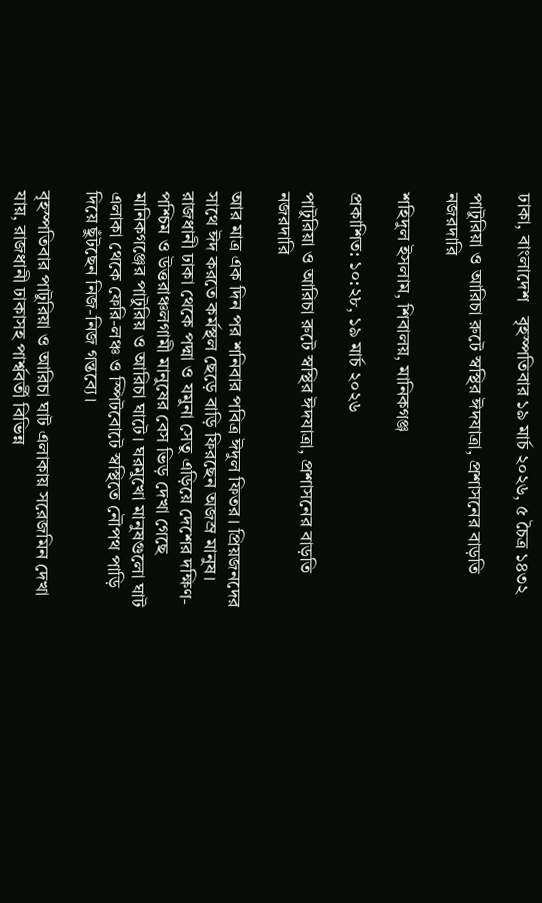ঢাকা, বাংলাদেশ   বৃহস্পতিবার ১৯ মার্চ ২০২৬, ৫ চৈত্র ১৪৩২

পাটুরিয়া ও আরিচা রুটে স্বস্থির ঈদযাত্রা, প্রশাসনের বাড়তি নজরদারি

শহিদুল ইসলাম, শিবালয়, মানিকগঞ্জ

প্রকাশিত: ১০:২৮, ১৯ মার্চ ২০২৬

পাটুরিয়া ও আরিচা রুটে স্বস্থির ঈদযাত্রা, প্রশাসনের বাড়তি নজরদারি

আর মাত্র এক দিন পর শনিবার পবিত্র ঈদুল ফিতর। প্রিয়জনদের সাথে ঈদ করতে কর্মস্থল ছেড়ে বাড়ি ফিরছেন অজস্র মানুষ। রাজধানী ঢাকা থেকে পদ্মা ও যমুনা সেতু এড়িয়ে দেশের দক্ষিণ-পশ্চিম ও উত্তরাঞ্চলগামী মানুষের বেস ভিড় দেখা গেছে মানিকগঞ্জের পাটুরিয় ও আরিচা ঘাটে। ঘরমুখো মানুষগুলো ঘাট এলাকা থেকে ফেরি-লঞ্চ ও স্পিটবোটে স্বস্থিতে নৌপথ পাড়ি দিয়ে ছুঁটছেন নিজ-নিজ গন্তব্যে।

বৃহস্পতিবার পাটুরিয়া ও আরিচা ঘাট এলাকায় সরেজমিন দেখা যায়, রাজধানী ঢাকাসহ পার্শ্ববর্তী বিভিন্ন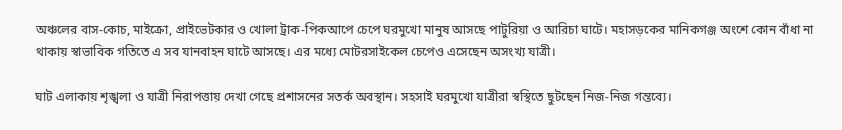অঞ্চলের বাস-কোচ, মাইক্রো, প্রাইভেটকার ও খোলা ট্রাক-পিকআপে চেপে ঘরমুখো মানুষ আসছে পাটুরিয়া ও আরিচা ঘাটে। মহাসড়কের মানিকগঞ্জ অংশে কোন বাঁধা না থাকায় স্বাভাবিক গতিতে এ সব যানবাহন ঘাটে আসছে। এর মধ্যে মোটরসাইকেল চেপেও এসেছেন অসংখ্য যাত্রী।

ঘাট এলাকায় শৃঙ্খলা ও যাত্রী নিরাপত্তায় দেখা গেছে প্রশাসনের সতর্ক অবস্থান। সহসাই ঘরমুখো যাত্রীরা স্বস্থিতে ছুটছেন নিজ-নিজ গন্তব্যে।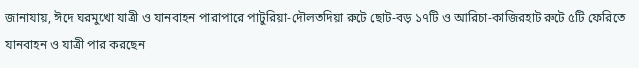জানাযায়, ঈদে ঘরমুখো যাত্রী ও যানবাহন পারাপারে পাটুরিয়া-দৌলতদিয়া রুটে ছোট-বড় ১৭টি ও আরিচা-কাজিরহাট রুটে ৫টি ফেরিতে যানবাহন ও যাত্রী পার করছেন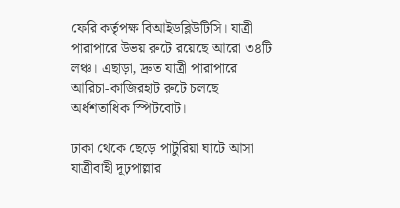ফেরি কর্তৃপক্ষ বিআইডব্লিউটিসি। যাত্রী পারাপারে উভয় রুটে রয়েছে আরো ৩৪টি লঞ্চ। এছাড়া, দ্রুত যাত্রী পারাপারে আরিচা-কাজিরহাট রুটে চলছে অর্ধশতাধিক স্পিটবোট।

ঢাকা থেকে ছেড়ে পাটুরিয়া ঘাটে আসা যাত্রীবাহী দূঢ়পাল্লার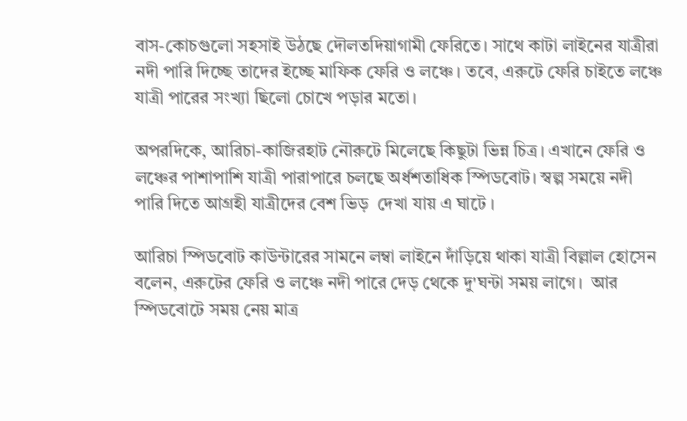বাস-কোচগুলো সহসাই উঠছে দৌলতদিয়াগামী ফেরিতে। সাথে কাটা লাইনের যাত্রীরা নদী পারি দিচ্ছে তাদের ইচ্ছে মাফিক ফেরি ও লঞ্চে। তবে, এরুটে ফেরি চাইতে লঞ্চে যাত্রী পারের সংখ্যা ছিলো চোখে পড়ার মতো।

অপরদিকে, আরিচা-কাজিরহাট নৌরুটে মিলেছে কিছুটা ভিন্ন চিত্র। এখানে ফেরি ও লঞ্চের পাশাপাশি যাত্রী পারাপারে চলছে অর্ধশতাধিক স্পিডবোট। স্বল্প সময়ে নদী পারি দিতে আগ্রহী যাত্রীদের বেশ ভিড়  দেখা যায় এ ঘাটে ।

আরিচা স্পিডবোট কাউন্টারের সামনে লম্বা লাইনে দাঁড়িয়ে থাকা যাত্রী বিল্লাল হোসেন বলেন, এরুটের ফেরি ও লঞ্চে নদী পারে দেড় থেকে দু'ঘন্টা সময় লাগে।  আর স্পিডবোটে সময় নেয় মাত্র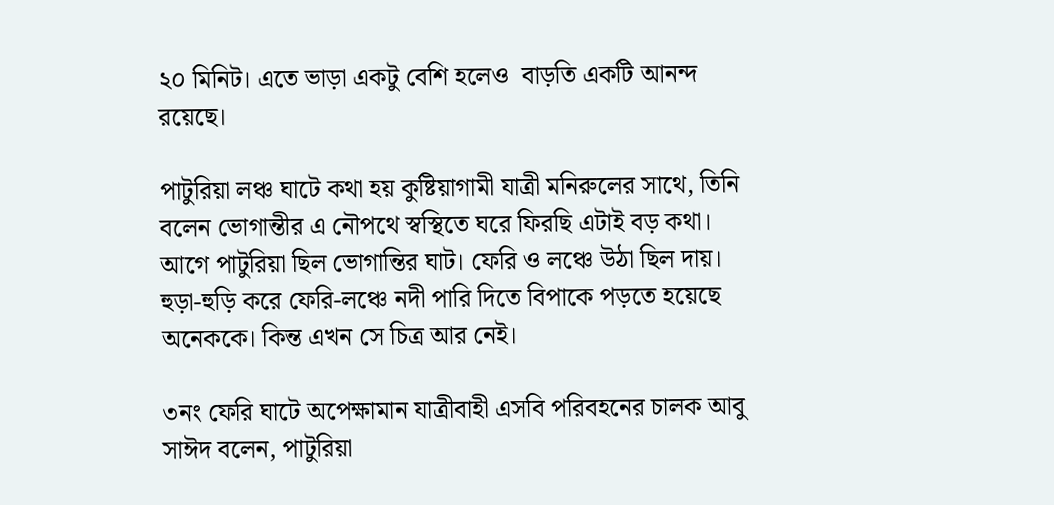২০ মিনিট। এতে ভাড়া একটু বেশি হলেও  বাড়তি একটি আনন্দ রয়েছে।

পাটুরিয়া লঞ্চ ঘাটে কথা হয় কুষ্টিয়াগামী যাত্রী মনিরুলের সাথে, তিনি বলেন ভোগান্তীর এ নৌপথে স্বস্থিতে ঘরে ফিরছি এটাই বড় কথা। আগে পাটুরিয়া ছিল ভোগান্তির ঘাট। ফেরি ও লঞ্চে উঠা ছিল দায়। হুড়া-হুড়ি করে ফেরি-লঞ্চে নদী পারি দিতে বিপাকে পড়তে হয়েছে অনেককে। কিন্ত এখন সে চিত্র আর নেই।

৩নং ফেরি ঘাটে অপেক্ষামান যাত্রীবাহী এসবি পরিবহনের চালক আবু সাঈদ বলেন, পাটুরিয়া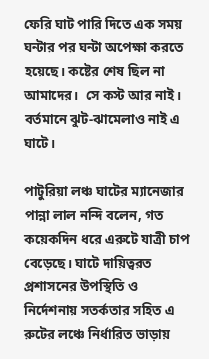ফেরি ঘাট পারি দিতে এক সময় ঘন্টার পর ঘন্টা অপেক্ষা করতে হয়েছে। কষ্টের শেষ ছিল না আমাদের।  সে কস্ট আর নাই। বর্তমানে ঝুট-ঝামেলাও নাই এ ঘাটে।

পাটুরিয়া লঞ্চ ঘাটের ম্যানেজার পান্না লাল নন্দি বলেন, গত কয়েকদিন ধরে এরুটে যাত্রী চাপ বেড়েছে। ঘাটে দায়িত্বরত প্রশাসনের উপস্থিতি ও নির্দেশনায় সতর্কতার সহিত এ রুটের লঞ্চে নির্ধারিত ভাড়ায়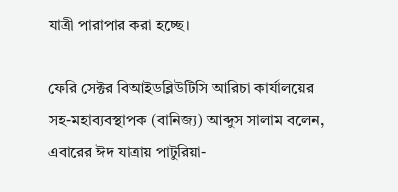যাত্রী পারাপার করা হচ্ছে।

ফেরি সেক্টর বিআইডব্লিউটিসি আরিচা কার্যালয়ের সহ-মহাব্যবস্থাপক (বানিজ্য) আব্দুস সালাম বলেন, এবারের ঈদ যাত্রায় পাটুরিয়া-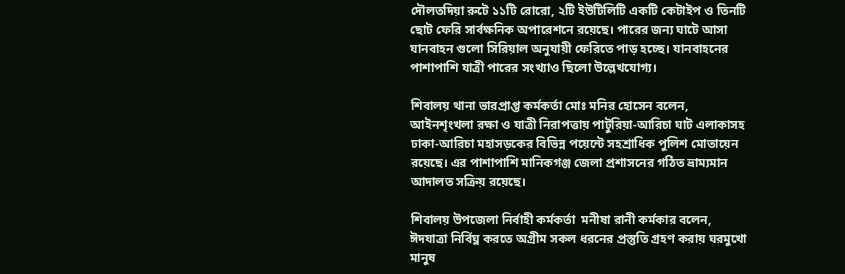দৌলতদিয়া রুটে ১১টি রোরো, ২টি ইউটিলিটি একটি কেটাইপ ও তিনটি ছোট ফেরি সার্বক্ষনিক অপারেশনে রয়েছে। পারের জন্য ঘাটে আসা যানবাহন গুলো সিরিয়াল অনুযায়ী ফেরিতে পাড় হচ্ছে। যানবাহনের পাশাপাশি যাত্রী পারের সংখ্যাও ছিলো উল্লেখযোগ্য।

শিবালয় থানা ভারপ্রাপ্ত কর্মকর্তা মোঃ মনির হোসেন বলেন, আইনশৃংখলা রক্ষা ও যাত্রী নিরাপত্তায় পাটুরিয়া-আরিচা ঘাট এলাকাসহ ঢাকা-আরিচা মহাসড়কের বিভিন্ন পয়েন্টে সহশ্রাধিক পুলিশ মোতায়েন রয়েছে। এর পাশাপাশি মানিকগঞ্জ জেলা প্রশাসনের গঠিত ভ্রাম্যমান আদালত সক্রিয় রয়েছে।

শিবালয় উপজেলা নির্বাহী কর্মকর্তা  মনীষা রানী কর্মকার বলেন, ঈদযাত্রা নির্বিঘ্ন করতে অগ্রীম সকল ধরনের প্রস্তুতি গ্রহণ করায় ঘরমুখো মানুষ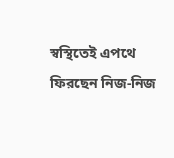স্বস্থিতেই এপথে ফিরছেন নিজ-নিজ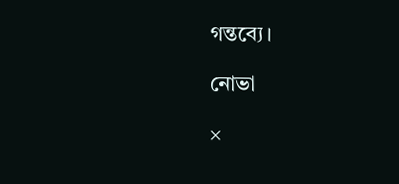গন্তব্যে।

নোভা

×